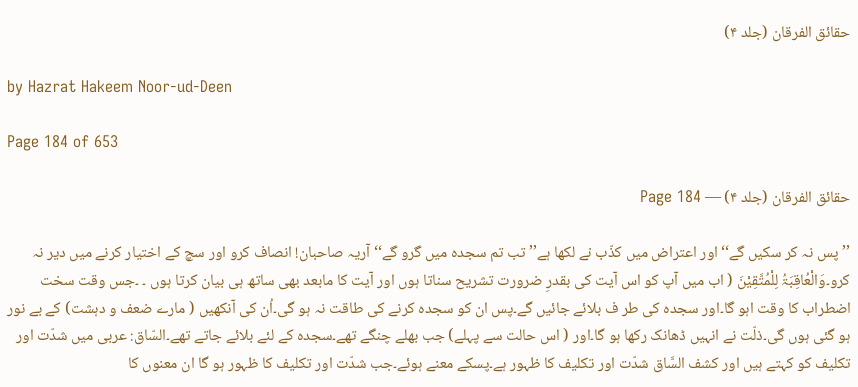حقائق الفرقان (جلد ۴)

by Hazrat Hakeem Noor-ud-Deen

Page 184 of 653

حقائق الفرقان (جلد ۴) — Page 184

’’پس نہ کر سکیں گے‘‘اور اعتراض میں کذّب نے لکھا ہے’’ تب تم سجدہ میں گرو گے‘‘ آریہ صاحبان! انصاف کرو اور سچ کے اختیار کرنے میں دیر نہ کرو۔وَالْعُاقِبَۃُ لِلْمُتَّقِیْنَ ( اب میں آپ کو اس آیت کی بقدرِ ضرورت تشریح سناتا ہوں اور آیت کا مابعد بھی ساتھ ہی بیان کرتا ہوں ۔ ۔جس وقت سخت اضطراب کا وقت اہو گا۔اور سجدہ کی طر ف بلائے جائیں گے۔پس ان کو سجدہ کرنے کی طاقت نہ ہو گی۔اُن کی آنکھیں ( مارے ضعف و دہشت) کے بے نور ہو گئی ہوں گی۔ذلّت نے انہیں ڈھانک رکھا ہو گا۔اور ( اس حالت سے پہلے) جب بھلے چنگے تھے۔سجدہ کے لئے بلائے جاتے تھے۔السّاق: عربی میں شدّت اور تکلیف کو کہتے ہیں اور کشف السَّاق شدّت اور تکلیف کا ظہور ہے۔پسکے معنے ہوئے۔جب شدّت اور تکلیف کا ظہور ہو گا ان معنوں کا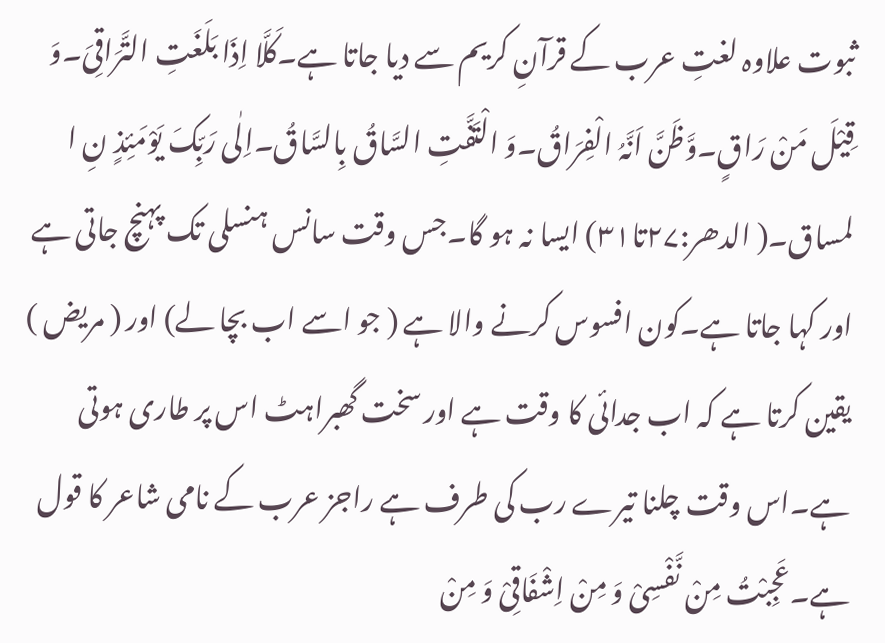ثبوت علاوہ لغتِ عرب کے قرآنِ کریم سے دیا جاتا ہے۔کَلَّا اِذَا بَلَغَتِ التَّرَاقِیَ۔وَ قِیْلَ مَنْ رَاقٍ۔وَّظَنَّ اَنَّہُ الْفِرَاقُ۔وَ الْتَفَّتِ السَّاقُ بِالسَّاقُ۔اِلٰی رَبِّکَ یَوْمَئِذٍ نِ ا لمساق۔( الدھر:۲۷تا۳۱) ایسا نہ ہو گا۔جس وقت سانس ہنسلی تک پہنچ جاتی ہے اور کہا جاتا ہے۔کون افسوس کرنے والا ہے ( جو اسے اب بچا لے) اور ( مریض ) یقین کرتا ہے کہ اب جدائی کا وقت ہے اور سخت گھبراہٹ اس پر طاری ہوتی ہے۔اس وقت چلنا تیرے رب کی طرف ہے راجز عرب کے نامی شاعر کا قول ہے۔عَجِبْتُ مِنْ نَّفْسِیْ وَ مِنْ اِشْفَاقِیْ وَ مِنْ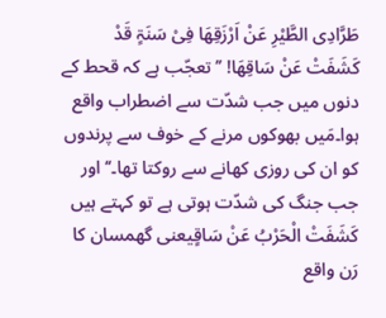طَرَّادِی الطَّیْرِ عَنْ اَرْزَقِھَا فِیْ سَنَۃٍ قَدْ کَشَفَتْ عَنْ سَاقِھَا! ’’تعجّب ہے کہ قحط کے دنوں میں جب شدّت سے اضطراب واقع ہوا۔مَیں بھوکوں مرنے کے خوف سے پرندوں کو ان کی روزی کھانے سے روکتا تھا۔‘‘ اور جب جنگ کی شدّت ہوتی ہے تو کہتے ہیں کَشَفَتْ الْحَرْبُ عَنْ سَاقٍیعنی گھمسان کا رَن واقع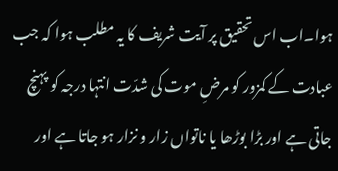ہوا۔اب اس تحقیق پر آیت شریف کا یہ مطلب ہوا کہ جب عبادت کے کمزور کو مرضِ موت کی شدّت انتہا درجہ کو پہنچ جاتی ہے اور بڑا بوڑھا یا ناتواں زار و نزار ہو جاتا ہے اور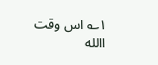۱؎ اس وقت االله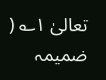تعالیٰ ۱؎ ( ضمیمہ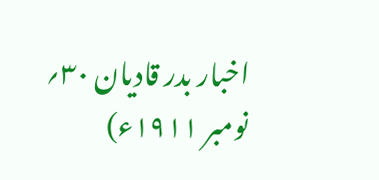اخبار بدر قادیان ۳۰؍ نومبر ۱۹۱۱ء)